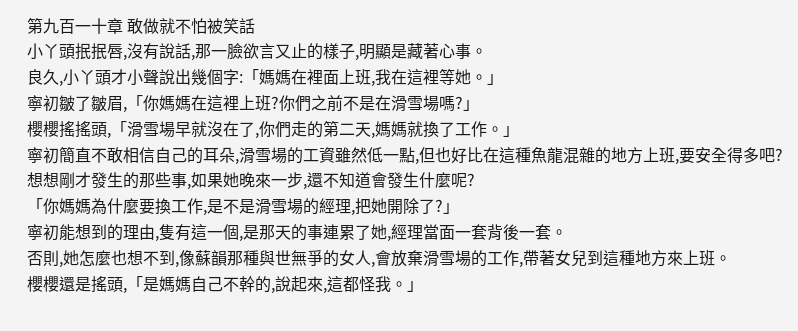第九百一十章 敢做就不怕被笑話
小丫頭抿抿唇,沒有說話,那一臉欲言又止的樣子,明顯是藏著心事。
良久,小丫頭才小聲說出幾個字:「媽媽在裡面上班,我在這裡等她。」
寧初皺了皺眉,「你媽媽在這裡上班?你們之前不是在滑雪場嗎?」
櫻櫻搖搖頭,「滑雪場早就沒在了,你們走的第二天,媽媽就換了工作。」
寧初簡直不敢相信自己的耳朵,滑雪場的工資雖然低一點,但也好比在這種魚龍混雜的地方上班,要安全得多吧?
想想剛才發生的那些事,如果她晚來一步,還不知道會發生什麼呢?
「你媽媽為什麼要換工作,是不是滑雪場的經理,把她開除了?」
寧初能想到的理由,隻有這一個,是那天的事連累了她,經理當面一套背後一套。
否則,她怎麼也想不到,像蘇韻那種與世無爭的女人,會放棄滑雪場的工作,帶著女兒到這種地方來上班。
櫻櫻還是搖頭,「是媽媽自己不幹的,說起來,這都怪我。」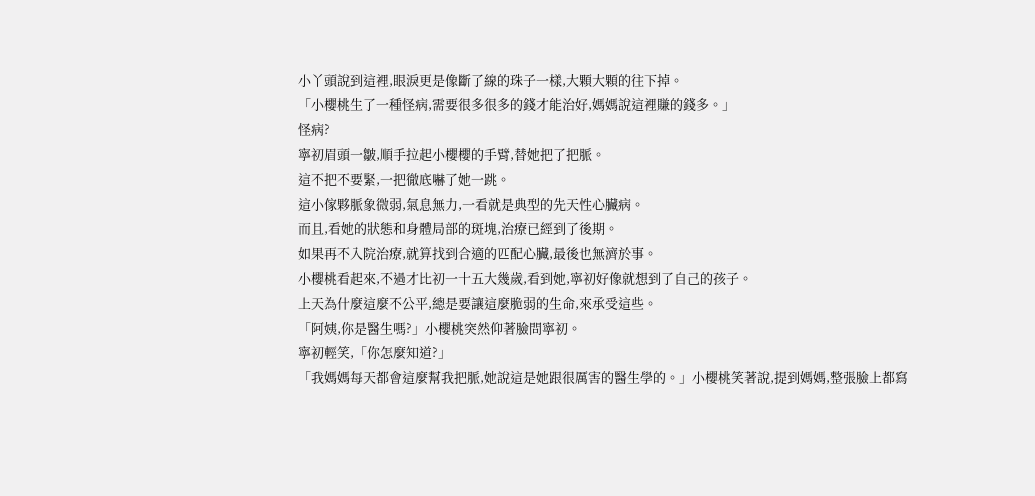小丫頭說到這裡,眼淚更是像斷了線的珠子一樣,大顆大顆的往下掉。
「小櫻桃生了一種怪病,需要很多很多的錢才能治好,媽媽說這裡賺的錢多。」
怪病?
寧初眉頭一皺,順手拉起小櫻櫻的手臂,替她把了把脈。
這不把不要緊,一把徹底嚇了她一跳。
這小傢夥脈象微弱,氣息無力,一看就是典型的先天性心臟病。
而且,看她的狀態和身體局部的斑塊,治療已經到了後期。
如果再不入院治療,就算找到合適的匹配心臟,最後也無濟於事。
小櫻桃看起來,不過才比初一十五大幾歲,看到她,寧初好像就想到了自己的孩子。
上天為什麼這麼不公平,總是要讓這麼脆弱的生命,來承受這些。
「阿姨,你是醫生嗎?」小櫻桃突然仰著臉問寧初。
寧初輕笑,「你怎麼知道?」
「我媽媽每天都會這麼幫我把脈,她說這是她跟很厲害的醫生學的。」小櫻桃笑著說,提到媽媽,整張臉上都寫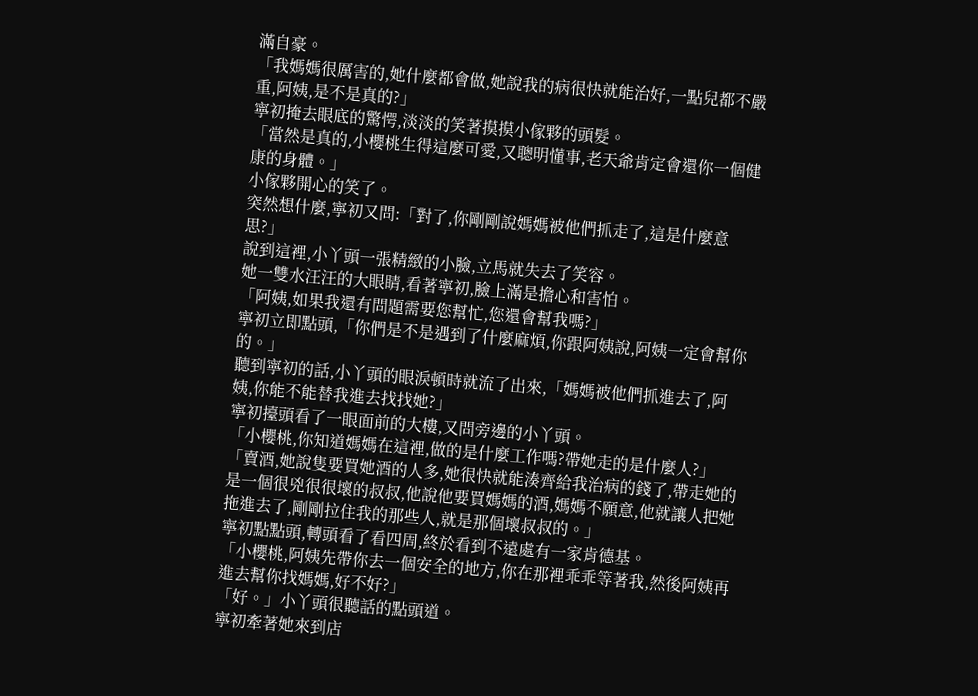滿自豪。
「我媽媽很厲害的,她什麼都會做,她說我的病很快就能治好,一點兒都不嚴重,阿姨,是不是真的?」
寧初掩去眼底的驚愕,淡淡的笑著摸摸小傢夥的頭髮。
「當然是真的,小櫻桃生得這麼可愛,又聰明懂事,老天爺肯定會還你一個健康的身體。」
小傢夥開心的笑了。
突然想什麼,寧初又問:「對了,你剛剛說媽媽被他們抓走了,這是什麼意思?」
說到這裡,小丫頭一張精緻的小臉,立馬就失去了笑容。
她一雙水汪汪的大眼睛,看著寧初,臉上滿是擔心和害怕。
「阿姨,如果我還有問題需要您幫忙,您還會幫我嗎?」
寧初立即點頭,「你們是不是遇到了什麼麻煩,你跟阿姨說,阿姨一定會幫你的。」
聽到寧初的話,小丫頭的眼淚頓時就流了出來,「媽媽被他們抓進去了,阿姨,你能不能替我進去找找她?」
寧初擡頭看了一眼面前的大樓,又問旁邊的小丫頭。
「小櫻桃,你知道媽媽在這裡,做的是什麼工作嗎?帶她走的是什麼人?」
「賣酒,她說隻要買她酒的人多,她很快就能湊齊給我治病的錢了,帶走她的是一個很兇很很壞的叔叔,他說他要買媽媽的酒,媽媽不願意,他就讓人把她拖進去了,剛剛拉住我的那些人,就是那個壞叔叔的。」
寧初點點頭,轉頭看了看四周,終於看到不遠處有一家肯德基。
「小櫻桃,阿姨先帶你去一個安全的地方,你在那裡乖乖等著我,然後阿姨再進去幫你找媽媽,好不好?」
「好。」小丫頭很聽話的點頭道。
寧初牽著她來到店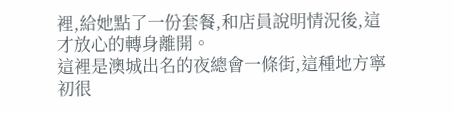裡,給她點了一份套餐,和店員說明情況後,這才放心的轉身離開。
這裡是澳城出名的夜總會一條街,這種地方寧初很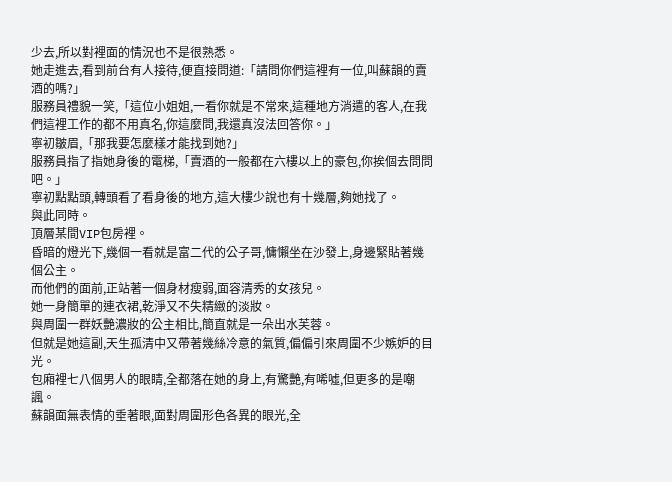少去,所以對裡面的情況也不是很熟悉。
她走進去,看到前台有人接待,便直接問道:「請問你們這裡有一位,叫蘇韻的賣酒的嗎?」
服務員禮貌一笑,「這位小姐姐,一看你就是不常來,這種地方消遣的客人,在我們這裡工作的都不用真名,你這麼問,我還真沒法回答你。」
寧初皺眉,「那我要怎麼樣才能找到她?」
服務員指了指她身後的電梯,「賣酒的一般都在六樓以上的豪包,你挨個去問問吧。」
寧初點點頭,轉頭看了看身後的地方,這大樓少說也有十幾層,夠她找了。
與此同時。
頂層某間VIP包房裡。
昏暗的燈光下,幾個一看就是富二代的公子哥,慵懶坐在沙發上,身邊緊貼著幾個公主。
而他們的面前,正站著一個身材瘦弱,面容清秀的女孩兒。
她一身簡單的連衣裙,乾淨又不失精緻的淡妝。
與周圍一群妖艷濃妝的公主相比,簡直就是一朵出水芙蓉。
但就是她這副,天生孤清中又帶著幾絲冷意的氣質,偏偏引來周圍不少嫉妒的目光。
包廂裡七八個男人的眼睛,全都落在她的身上,有驚艷,有唏噓,但更多的是嘲諷。
蘇韻面無表情的垂著眼,面對周圍形色各異的眼光,全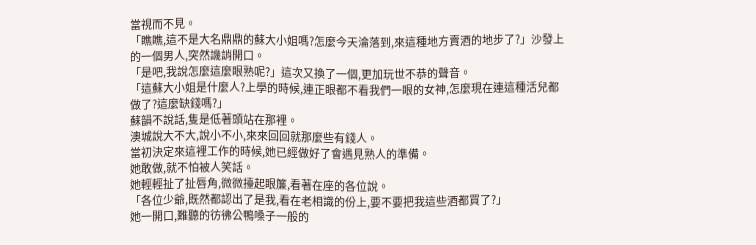當視而不見。
「瞧瞧,這不是大名鼎鼎的蘇大小姐嗎?怎麼今天淪落到,來這種地方賣酒的地步了?」沙發上的一個男人,突然譏誚開口。
「是吧,我說怎麼這麼眼熟呢?」這次又換了一個,更加玩世不恭的聲音。
「這蘇大小姐是什麼人?上學的時候,連正眼都不看我們一眼的女神,怎麼現在連這種活兒都做了?這麼缺錢嗎?」
蘇韻不說話,隻是低著頭站在那裡。
澳城說大不大,說小不小,來來回回就那麼些有錢人。
當初決定來這裡工作的時候,她已經做好了會遇見熟人的準備。
她敢做,就不怕被人笑話。
她輕輕扯了扯唇角,微微擡起眼簾,看著在座的各位說。
「各位少爺,既然都認出了是我,看在老相識的份上,要不要把我這些酒都買了?」
她一開口,難聽的彷彿公鴨嗓子一般的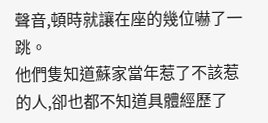聲音,頓時就讓在座的幾位嚇了一跳。
他們隻知道蘇家當年惹了不該惹的人,卻也都不知道具體經歷了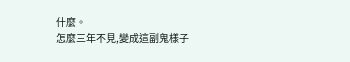什麼。
怎麼三年不見,變成這副鬼樣子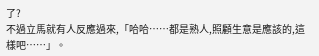了?
不過立馬就有人反應過來,「哈哈……都是熟人,照顧生意是應該的,這樣吧……」。